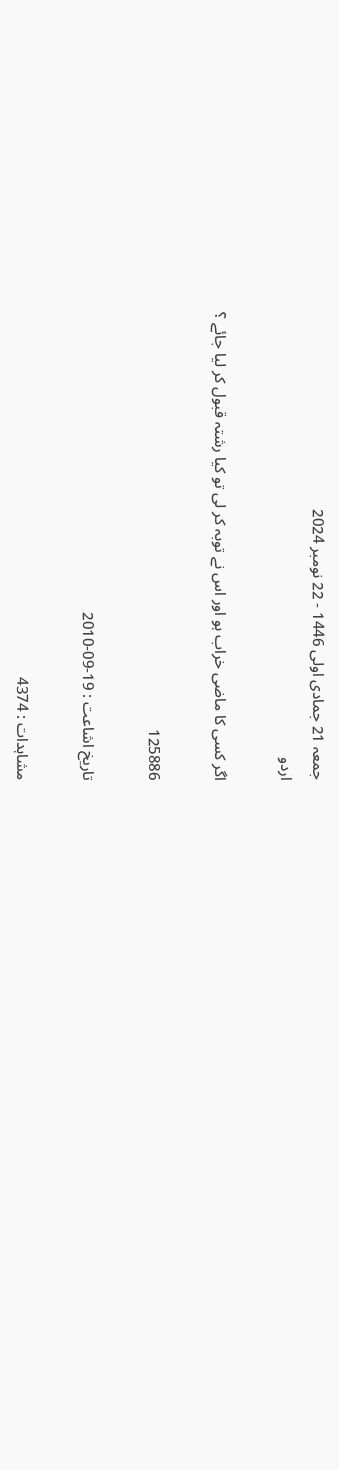جمعہ 21 جمادی اولی 1446 - 22 نومبر 2024
اردو

اگر كسى كا ماضى خراب ہو اور اس نے توبہ كر لى تو كيا رشتہ قبول كر ليا جائے ؟

125886

تاریخ اشاعت : 19-09-2010

مشاہدات : 4374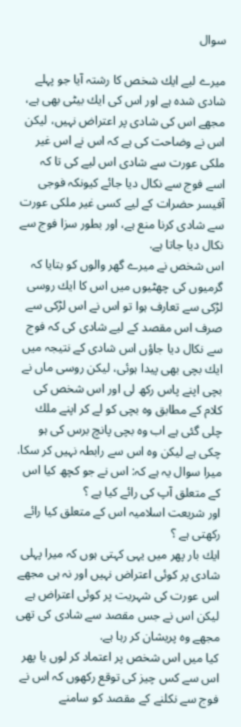سوال

ميرے ليے ايك شخص كا رشتہ آيا جو پہلے شادى شدہ ہے اور اس كى ايك بيٹى بھى ہے، مجھے اس كى شادى پر اعتراض نہيں، ليكن اس نے وضاحت كى ہے كہ اس نے اس غير ملكى عورت سے شادى اس ليے كى تا كہ اسے فوج سے نكال ديا جائے كيونكہ فوجى آفيسر حضرات كے ليے كسى غير ملكى عورت سے شادى كرنا منع ہے، اور بطور سزا فوج سے نكال ديا جاتا ہے.
اس شخص نے ميرے گھر والوں كو بتايا كہ گرميوں كى چھٹيوں ميں اس كا ايك روسى لڑكى سے تعارف ہوا تو اس نے اس لڑكى سے صرف اس مقصد كے ليے شادى كى كہ فوج سے نكال ديا جاؤں اس شادى كے نتيجہ ميں ايك بچى بھى پيدا ہوئى، ليكن روسى ماں نے بچى اپنے پاس ركھ لى اور اس شخص كى كلام كے مطابق وہ بچى كو لے كر اپنے ملك چلى گئى ہے اب وہ بچى پانچ برس كى ہو چكى ہے ليكن وہ اس سے رابطہ نہيں كر سكا.
ميرا سوال يہ ہے كہ: اس نے جو كچھ كيا اس كے متعلق آپ كى رائے كيا ہے ؟
اور شريعت اسلاميہ اس كے متعلق كيا رائے ركھتى ہے ؟
ايك بار پھر ميں يہى كہتى ہوں كہ ميرا پہلى شادى پر كوئى اعتراض نہيں اور نہ ہى مجھے اس عورت كى شہريت پر كوئى اعتراض ہے ليكن اس نے جس مقصد سے شادى كى تھى مجھے وہ پريشان كر رہا ہے.
كيا ميں اس شخص پر اعتماد كر لوں يا پھر اس سے كس چيز كى توقع ركھوں كہ اس نے فوج سے نكلنے كے مقصد كو سامنے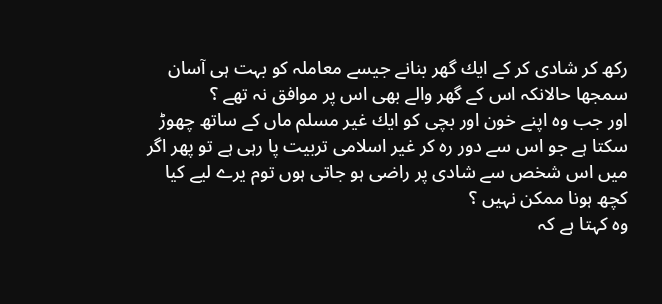ركھ كر شادى كر كے ايك گھر بنانے جيسے معاملہ كو بہت ہى آسان سمجھا حالانكہ اس كے گھر والے بھى اس پر موافق نہ تھے ؟
اور جب وہ اپنے خون اور بچى كو ايك غير مسلم ماں كے ساتھ چھوڑ سكتا ہے جو اس سے دور رہ كر غير اسلامى تربيت پا رہى ہے تو پھر اگر ميں اس شخص سے شادى پر راضى ہو جاتى ہوں توم يرے ليے كيا كچھ ہونا ممكن نہيں ؟
وہ كہتا ہے كہ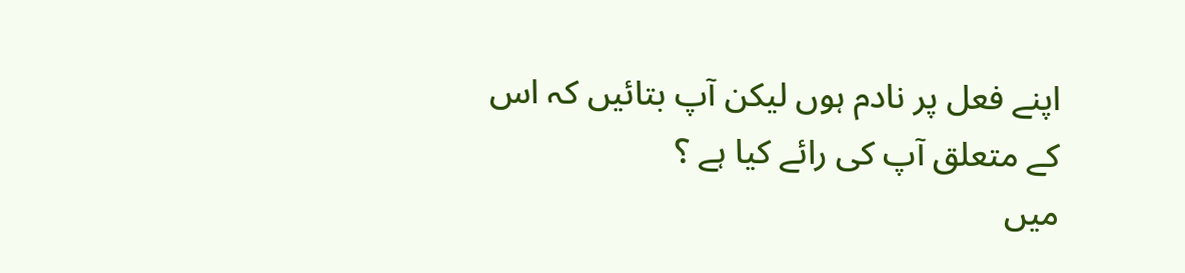اپنے فعل پر نادم ہوں ليكن آپ بتائيں كہ اس كے متعلق آپ كى رائے كيا ہے ؟
ميں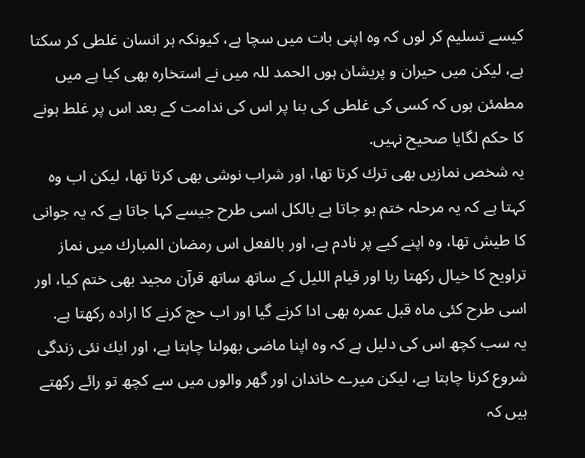كيسے تسليم كر لوں كہ وہ اپنى بات ميں سچا ہے، كيونكہ ہر انسان غلطى كر سكتا ہے، ليكن ميں حيران و پريشان ہوں الحمد للہ ميں نے استخارہ بھى كيا ہے ميں مطمئن ہوں كہ كسى كى غلطى كى بنا پر اس كى ندامت كے بعد اس پر غلط ہونے كا حكم لگايا صحيح نہيں.
يہ شخص نمازيں بھى ترك كرتا تھا، اور شراب نوشى بھى كرتا تھا، ليكن اب وہ كہتا ہے كہ يہ مرحلہ ختم ہو جاتا ہے بالكل اسى طرح جيسے كہا جاتا ہے كہ يہ جوانى كا طيش تھا، وہ اپنے كيے پر نادم ہے، اور بالفعل اس رمضان المبارك ميں نماز تراويح كا خيال ركھتا رہا اور قيام الليل كے ساتھ ساتھ قرآن مجيد بھى ختم كيا، اور اسى طرح كئى ماہ قبل عمرہ بھى ادا كرنے گيا اور اب حج كرنے كا ارادہ ركھتا ہے.
يہ سب كچھ اس كى دليل ہے كہ وہ اپنا ماضى بھولنا چاہتا ہے، اور ايك نئى زندگى شروع كرنا چاہتا ہے، ليكن ميرے خاندان اور گھر والوں ميں سے كچھ تو رائے ركھتے ہيں كہ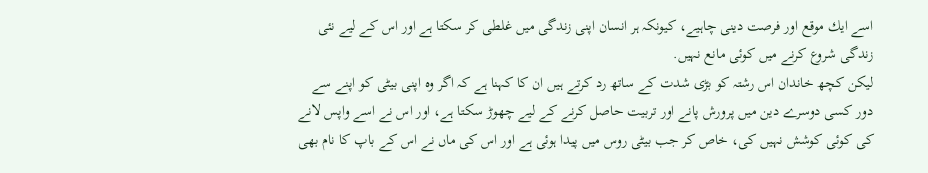اسے ايك موقع اور فرصت دينى چاہيے، كيونكہ ہر انسان اپنى زندگى ميں غلطى كر سكتا ہے اور اس كے ليے نئى زندگى شروع كرنے ميں كوئى مانع نہيں.
ليكن كچھ خاندان اس رشتہ كو بڑى شدت كے ساتھ رد كرتے ہيں ان كا كہنا ہے كہ اگر وہ اپنى بيٹى كو اپنے سے دور كسى دوسرے دين ميں پرورش پانے اور تربيت حاصل كرنے كے ليے چھوڑ سكتا ہے، اور اس نے اسے واپس لانے كى كوئى كوشش نہيں كى، خاص كر جب بيٹى روس ميں پيدا ہوئى ہے اور اس كى ماں نے اس كے باپ كا نام بھى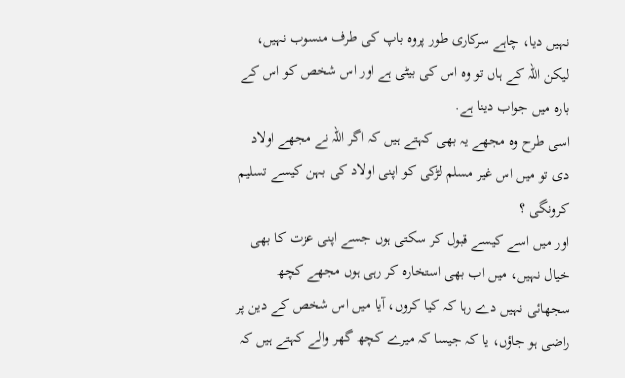نہيں ديا، چاہے سركارى طور پروہ باپ كى طرف منسوب نہيں، ليكن اللہ كے ہاں تو وہ اس كى بيٹى ہے اور اس شخص كو اس كے بارہ ميں جواب دينا ہے.
اسى طرح وہ مجھے يہ بھى كہتے ہيں كہ اگر اللہ نے مجھے اولاد دى تو ميں اس غير مسلم لڑكى كو اپنى اولاد كى بہن كيسے تسليم كرونگى ؟
اور ميں اسے كيسے قبول كر سكتى ہوں جسے اپنى عزت كا بھى خيال نہيں، ميں اب بھى استخارہ كر رہى ہوں مجھے كچھ سجھائى نہيں دے رہا كہ كيا كروں، آيا ميں اس شخص كے دين پر راضى ہو جاؤں، يا كہ جيسا كہ ميرے كچھ گھر والے كہتے ہيں كہ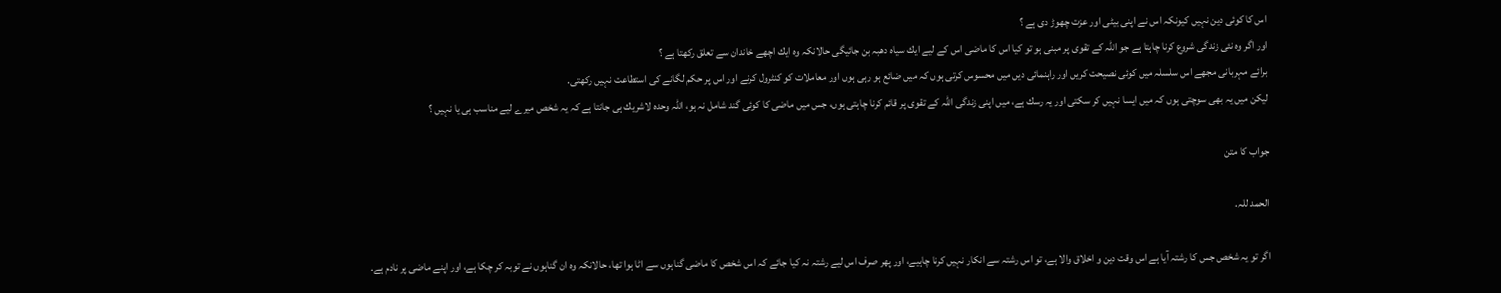اس كا كوئى دين نہيں كيونكہ اس نے اپنى بيٹى اور عزت چھوڑ دى ہے ؟
اور اگر وہ نئى زندگى شروع كرنا چاہتا ہے جو اللہ كے تقوى پر مبنى ہو تو كيا اس كا ماضى اس كے ليے ايك سياہ دھبہ بن جائيگى حالانكہ وہ ايك اچھے خاندان سے تعلق ركھتا ہے ؟
برائے مہربانى مجھے اس سلسلہ ميں كوئى نصيحت كريں اور راہنمائى ديں ميں محسوس كرتى ہوں كہ ميں ضائع ہو رہى ہوں اور معاملات كو كنٹرول كرنے اور اس پر حكم لگانے كى استطاعت نہيں ركھتى.
ليكن ميں يہ بھى سوچتى ہوں كہ ميں ايسا نہيں كر سكتى اور يہ رسك ہے، ميں اپنى زندگى اللہ كے تقوى پر قائم كرنا چاہتى ہوں، جس ميں ماضى كا كوئى گند شامل نہ ہو، اللہ وحدہ لاشريك ہى جانتا ہے كہ يہ شخص ميرے ليے مناسب ہى يا نہيں ؟

جواب کا متن

الحمد للہ.

اگر تو يہ شخص جس كا رشتہ آيا ہے اس وقت دين و اخلاق والا ہے، تو اس رشتہ سے انكار نہيں كرنا چاہيے، اور پھر صرف اس ليے رشتہ نہ كيا جائے كہ اس شخص كا ماضى گناہوں سے اٹا ہوا تھا، حالانكہ وہ ان گناہوں نے توبہ كر چكا ہے، اور اپنے ماضى پر نادم ہے.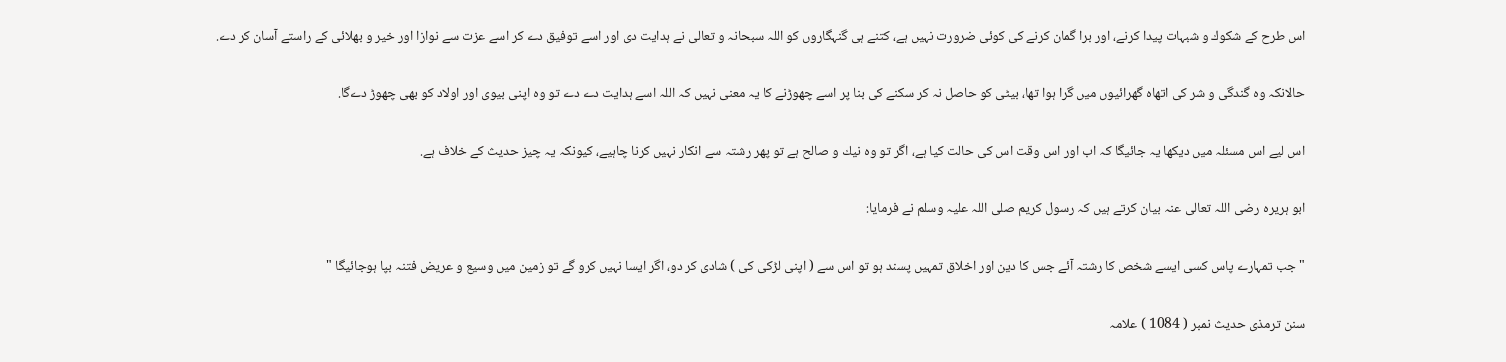اس طرح كے شكوك و شبہات پيدا كرنے، اور برا گمان كرنے كى كوئى ضرورت نہيں ہے، كتنے ہى گنہگاروں كو اللہ سبحانہ و تعالى نے ہدايت دى اور اسے توفيق دے كر اسے عزت سے نوازا اور خير و بھلائى كے راستے آسان كر دے.

حالانكہ وہ گندگى و شر كى اتھاہ گھرائيوں ميں گرا ہوا تھا، بيٹى كو حاصل نہ كر سكنے كى بنا پر اسے چھوڑنے كا يہ معنى نہيں كہ اللہ اسے ہدايت دے دے تو وہ اپنى بيوى اور اولاد كو بھى چھوڑ دےگا.

اس ليے اس مسئلہ ميں ديكھا يہ جائيگا كہ اب اور اس وقت اس كى حالت كيا ہے، اگر تو وہ نيك و صالح ہے تو پھر رشتہ سے انكار نہيں كرنا چاہيے، كيونكہ يہ چيز حديث كے خلاف ہے.

ابو ہريرہ رضى اللہ تعالى عنہ بيان كرتے ہيں كہ رسول كريم صلى اللہ عليہ وسلم نے فرمايا:

" جب تمہارے پاس كسى ايسے شخص كا رشتہ آئے جس كا دين اور اخلاق تمہيں پسند ہو تو اس سے ( اپنى لڑكى كى ) شادى كر دو، اگر ايسا نہيں كرو گے تو زمين ميں وسيع و عريض فتنہ بپا ہوجائيگا "

سنن ترمذى حديث نمبر ( 1084 ) علامہ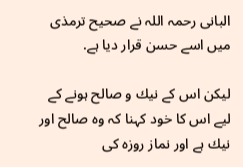البانى رحمہ اللہ نے صحيح ترمذى ميں اسے حسن قرار ديا ہے.

ليكن اس كے نيك و صالح ہونے كے ليے اس كا خود كہنا كہ وہ صالح اور نيك ہے اور نماز روزہ كى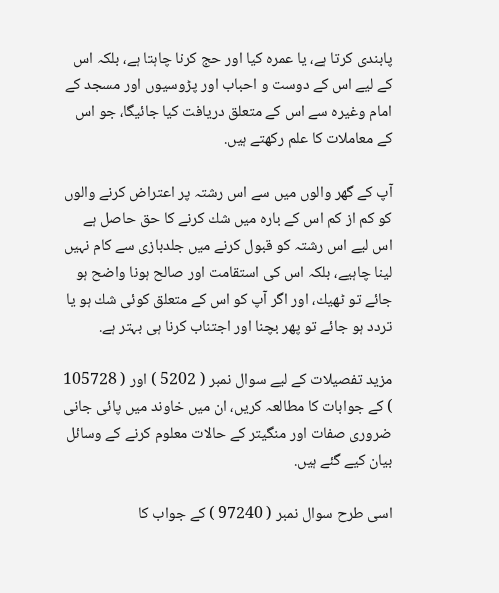پابندى كرتا ہے، يا عمرہ كيا اور حج كرنا چاہتا ہے، بلكہ اس كے ليے اس كے دوست و احباب اور پڑوسيوں اور مسجد كے امام وغيرہ سے اس كے متعلق دريافت كيا جائيگا، جو اس كے معاملات كا علم ركھتے ہيں.

آپ كے گھر والوں ميں سے اس رشتہ پر اعتراض كرنے والوں كو كم از كم اس كے بارہ ميں شك كرنے كا حق حاصل ہے اس ليے اس رشتہ كو قبول كرنے ميں جلدبازى سے كام نہيں لينا چاہيے، بلكہ اس كى استقامت اور صالح ہونا واضح ہو جائے تو ٹھيك، اور اگر آپ كو اس كے متعلق كوئى شك ہو يا تردد ہو جائے تو پھر بچنا اور اجتناب كرنا ہى بہتر ہے.

مزيد تفصيلات كے ليے سوال نمبر ( 5202 ) اور ( 105728 ) كے جوابات كا مطالعہ كريں، ان ميں خاوند ميں پائى جانى ضرورى صفات اور منگيتر كے حالات معلوم كرنے كے وسائل بيان كيے گئے ہيں.

اسى طرح سوال نمبر ( 97240 ) كے جواب كا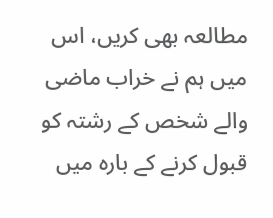مطالعہ بھى كريں، اس ميں ہم نے خراب ماضى والے شخص كے رشتہ كو قبول كرنے كے بارہ ميں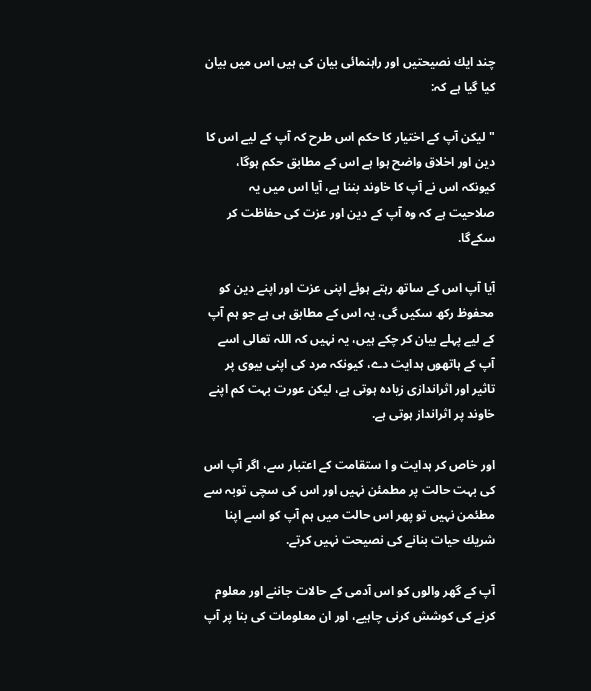چند ايك نصيحتيں اور راہنمائى بيان كى ہيں اس ميں بيان كيا گيا ہے كہ:

" ليكن آپ كے اختيار كا حكم اس طرح كہ آپ كے ليے اس كا دين اور اخلاق واضح ہوا ہے اس كے مطابق حكم ہوگا، كيونكہ اس نے آپ كا خاوند بننا ہے، آيا اس ميں يہ صلاحيت ہے كہ وہ آپ كے دين اور عزت كى حفاظت كر سكےگا.

آيا آپ اس كے ساتھ رہتے ہوئے اپنى عزت اور اپنے دين كو محفوظ ركھ سكيں گى، يہ اس كے مطابق ہى ہے جو ہم آپ كے ليے پہلے بيان كر چكے ہيں، يہ نہيں كہ اللہ تعالى اسے آپ كے ہاتھوں ہدايت دے، كيونكہ مرد كى اپنى بيوى پر تاثير اور اثراندازى زيادہ ہوتى ہے، ليكن عورت بہت كم اپنے خاوند پر اثرانداز ہوتى ہے.

اور خاص كر ہدايت و ا ستقامت كے اعتبار سے، اگر آپ اس كى بہت حالت پر مطمئن نہيں اور اس كى سچى توبہ سے مطئمن نہيں تو پھر اس حالت ميں ہم آپ كو اسے اپنا شريك حيات بنانے كى نصيحت نہيں كرتے.

آپ كے گھر والوں كو اس آدمى كے حالات جاننے اور معلوم كرنے كى كوشش كرنى چاہيے، اور ان معلومات كى بنا پر آپ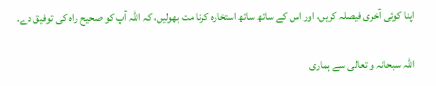اپنا كوئى آخرى فيصلہ كريں، اور اس كے ساتھ ساتھ استخارہ كرنا مت بھوليں، كہ اللہ آپ كو صحيح راہ كى توفيق دے.

اللہ سبحانہ و تعالى سے ہمارى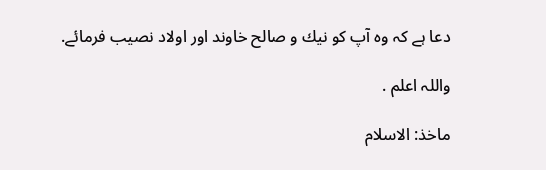دعا ہے كہ وہ آپ كو نيك و صالح خاوند اور اولاد نصيب فرمائے.

واللہ اعلم .

ماخذ: الاسلام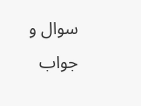سوال و جواب